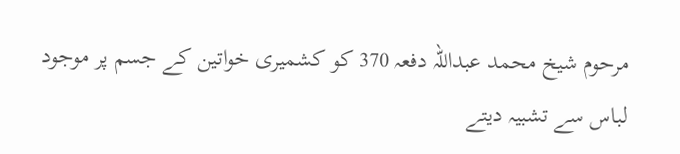مرحوم شیخ محمد عبداللہ دفعہ 370 کو کشمیری خواتین کے جسم پر موجود لباس سے تشبیہ دیتے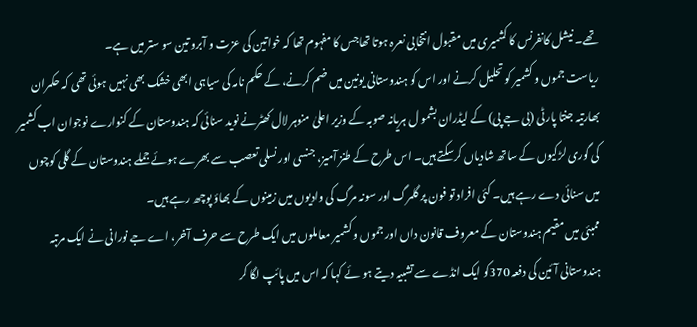تھے۔ نیشل کانفرنس کا کشمیری میں مقبول انتخابی نعرہ ہوتا تھاجس کا مفہوم تھا کہ خواتین کی عزت و آبرو تین سو ستر میں ہے۔
ریاست جموں و کشمیر کو تحلیل کرنے اور اس کو ہندوستانی یونین میں ضم کرنے، کے حکم نامہ کی سیاہی ابھی خشک بھی نہیں ہوئی تھی کہ حکمران بھارتیہ جنتا پارٹی (بی جے پی) کے لیڈران بشمو ل ہریانہ صوبہ کے وزیر اعلیٰ منوہر لال کھٹرنے نوید سنائی کہ ہندوستان کے کنوارے نوجوان اب کشمیر کی گوری لڑکیوں کے ساتھ شادیاں کرسکتے ہیں۔ اس طرح کے طنز آمیز، جنسی اور نسلی تعصب سے بھرے ہوئے جملے ہندوستان کے گلی کوچوں میں سنائی دے رہے ہیں۔ کئی افراد تو فون پر گلمرگ اور سونہ مرگ کی وادیوں میں زمینوں کے بھاؤ پوچھ رہے ہیں۔
ممبئی میں مقیم ہندوستان کے معروف قانون داں اور جموں و کشمیر معاملوں میں ایک طرح سے حرف آخر، اے جے نورانی نے ایک مرتبہ ہندوستانی آئین کی دفعہ 370کو ایک انڈے سے تشبیہ دیتے ہو ئے کہا کہ اس میں پائپ لگا کر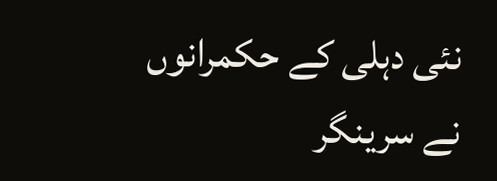نئی دہلی کے حکمرانوں نے سرینگر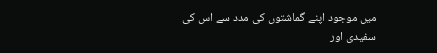میں موجود اپنے گماشتوں کی مدد سے اس کی سفیدی اور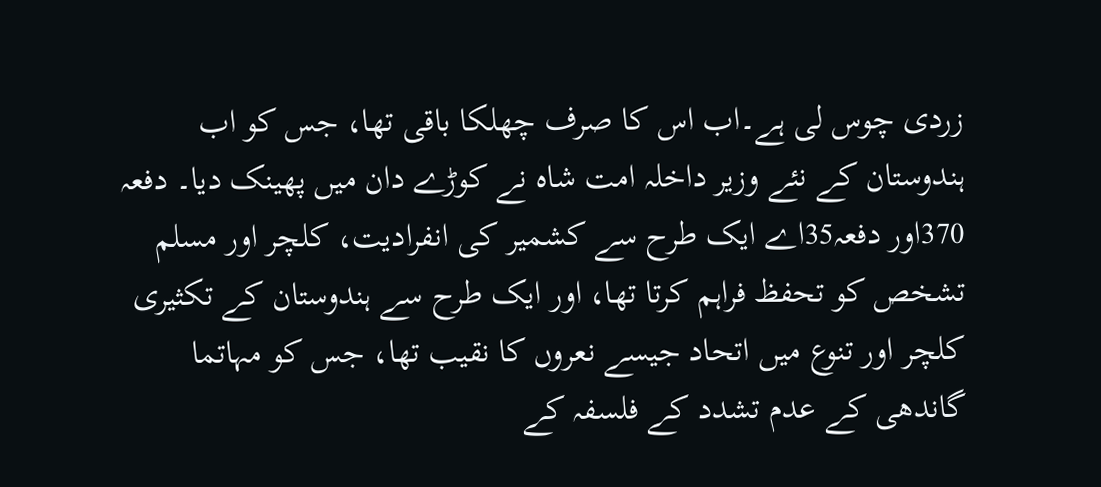زردی چوس لی ہے۔اب اس کا صرف چھلکا باقی تھا، جس کو اب ہندوستان کے نئے وزیر داخلہ امت شاہ نے کوڑے دان میں پھینک دیا۔ دفعہ 370اور دفعہ35اے ایک طرح سے کشمیر کی انفرادیت، کلچر اور مسلم تشخص کو تحفظ فراہم کرتا تھا، اور ایک طرح سے ہندوستان کے تکثیری کلچر اور تنوع میں اتحاد جیسے نعروں کا نقیب تھا، جس کو مہاتما گاندھی کے عدم تشدد کے فلسفہ کے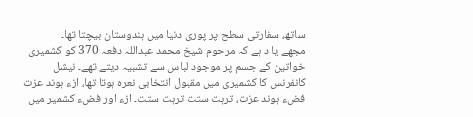ساتھ، سفارتی سطح پر پوری دنیا میں ہندوستان بیچتا تھا۔
مجھے یا د ہے کہ مرحوم شیخ محمد عبداللہ دفعہ 370 کو کشمیری خواتین کے جسم پر موجود لباس سے تشبیہ دیتے تھے۔ نیشل کانفرنس کا کشمیری میں مقبول انتخابی نعرہ ہوتا تھا، ازء ہوند عزت فضء ہوند عزت، ترہت ستت ترہت ستت۔ ازء اور فضء کشمیر میں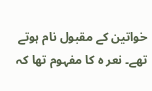خواتین کے مقبول نام ہوتے تھے۔ نعر ہ کا مفہوم تھا کہ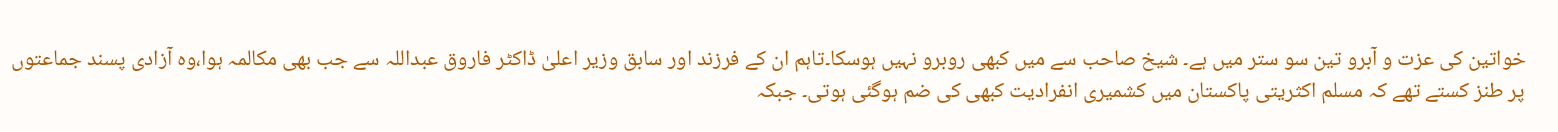خواتین کی عزت و آبرو تین سو ستر میں ہے۔ شیخ صاحب سے میں کبھی روبرو نہیں ہوسکا۔تاہم ان کے فرزند اور سابق وزیر اعلیٰ ڈاکٹر فاروق عبداللہ سے جب بھی مکالمہ ہوا،وہ آزادی پسند جماعتوں پر طنز کستے تھے کہ مسلم اکثریتی پاکستان میں کشمیری انفرادیت کبھی کی ضم ہوگئی ہوتی۔ جبکہ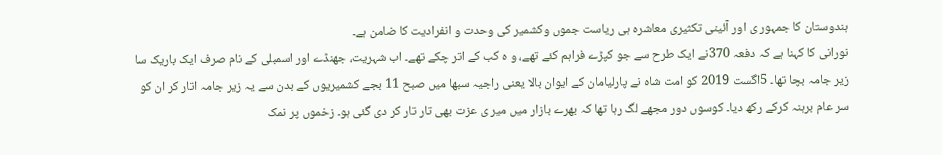ہندوستان کا جمہور ی اور آئینی تکثیری معاشرہ ہی ریاست جموں وکشمیر کی وحدت و انفرادیت کا ضامن ہے۔
نورانی کا کہنا ہے کہ دفعہ 370نے ایک طرح سے جو کپڑے فراہم کئے تھے، و ہ کب کے اتر چکے تھے۔ اب شہریت، جھنڈے اور اسمبلی کے نام صرف ایک باریک سا زیر جامہ بچا تھا۔ 5اگست 2019 کو امت شاہ نے پارلیامان کے ایوان بالا یعنی راجیہ سبھا میں صبح 11 بجے کشمیریوں کے بدن سے یہ زیر جامہ اتار کر ان کو سر عام برہنہ کرکے رکھ دیا۔ کوسوں دور مجھے لگ رہا تھا کہ بھرے بازار میں میر ی عزت بھی تار تار کر دی گئی ہو۔ زخموں پر نمک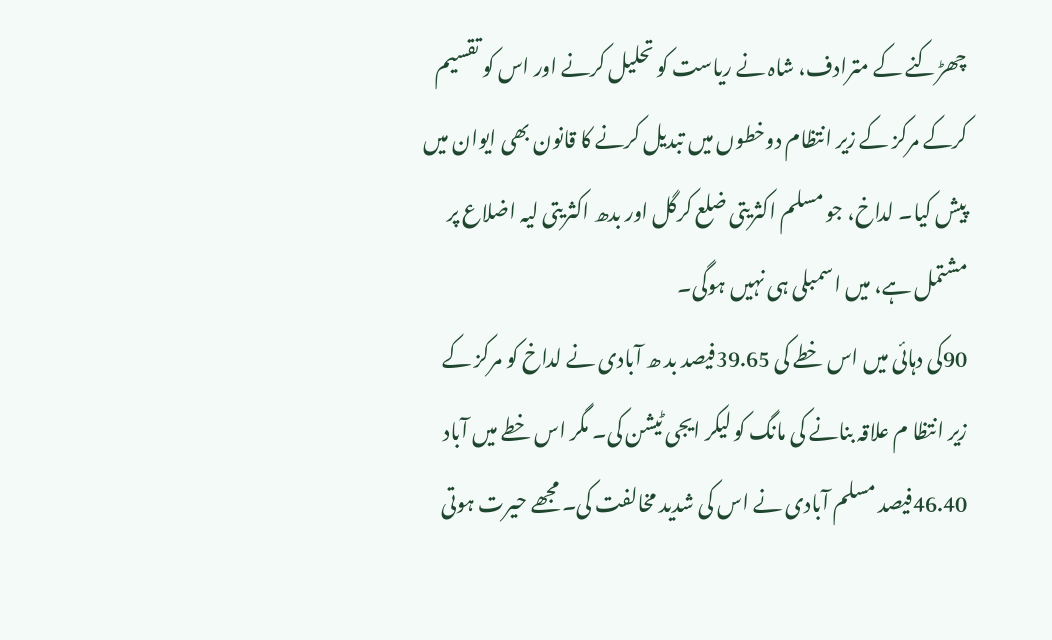چھڑکنے کے مترادف، شاہ نے ریاست کو تحلیل کرنے اور اس کو تقسیم کرکے مرکز کے زیر انتظام دوخطوں میں تبدیل کرنے کا قانون بھی ایوان میں پیش کیا۔ لداخ، جو مسلم اکثریتی ضلع کرگل اور بدھ اکثریتی لیہ اضلاع پر مشتمل ہے، میں اسمبلی ہی نہیں ہوگی۔
90کی دہائی میں اس خطے کی 39.65فیصد بد ھ آبادی نے لداخ کو مرکز کے زیر انتظا م علاقہ بنانے کی مانگ کو لیکر ایجی ٹیشن کی۔ مگر اس خطے میں آباد 46.40فیصد مسلم آبادی نے اس کی شدید مخالفت کی۔ مجھے حیرت ہوتی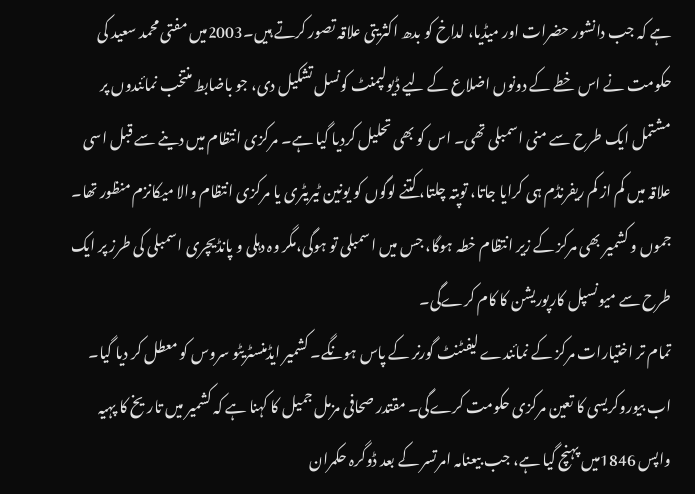ہے کہ جب دانشور حضرات اور میڈیا، لداخ کو بدھ اکثریتی علاقہ تصور کرتے ہیں۔2003میں مفتی محمد سعید کی حکومت نے اس خطے کے دونوں اضلاع کے لیے ڈیولپمنٹ کونسل تشکیل دی، جو باضابط منتخب نمائندوں پر مشتمل ایک طرح سے منی اسمبلی تھی۔ اس کو بھی تحلیل کردیا گیا ہے۔ مرکزی انتظام میں دینے سے قبل اسی علاقہ میں کم از کم ریفرنڈم ہی کرایا جاتا، توپتہ چلتا، کتنے لوگوں کو یونین ٹیریٹری یا مرکزی انتظام والا میکانزم منظور تھا۔ جموں و کشمیر بھی مرکز کے زیر انتظام خطہ ہوگا، جس میں اسمبلی تو ہوگی،مگر وہ دہلی و پانڈیچری اسمبلی کی طرز پر ایک طرح سے میونسپل کارپوریشن کا کام کرےگی۔
تمام تر اختیارات مرکز کے نمائندے لیفٹنٹ گورنر کے پاس ہونگے۔ کشمیر ایڈمنسٹریٹو سروس کو معطل کر دیا گیا۔ اب بیوروکریسی کا تعین مرکزی حکومت کرےگی۔ مقتدر صحافی مزمل جمیل کا کہنا ہے کہ کشمیر میں تاریخ کا پہیہ واپس 1846میں پہنچ گیا ہے، جب بیعنامہ امرتسر کے بعد ڈوگرہ حکمران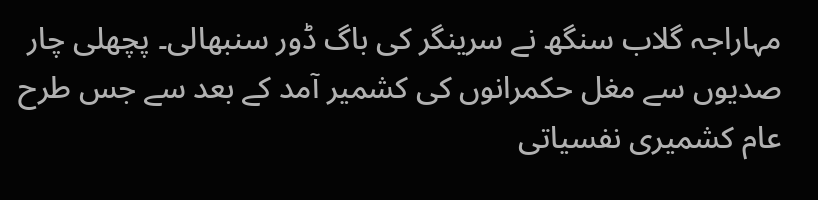مہاراجہ گلاب سنگھ نے سرینگر کی باگ ڈور سنبھالی۔ پچھلی چار صدیوں سے مغل حکمرانوں کی کشمیر آمد کے بعد سے جس طرح عام کشمیری نفسیاتی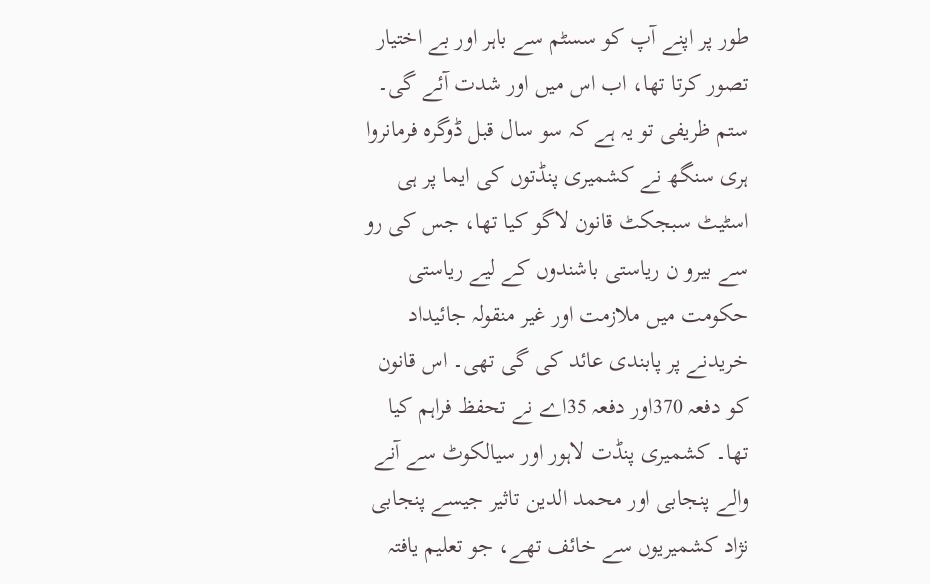طور پر اپنے آپ کو سسٹم سے باہر اور بے اختیار تصور کرتا تھا، اب اس میں اور شدت آئے گی۔
ستم ظریفی تو یہ ہے کہ سو سال قبل ڈوگرہ فرمانروا ہری سنگھ نے کشمیری پنڈتوں کی ایما پر ہی اسٹیٹ سبجکٹ قانون لاگو کیا تھا، جس کی رو سے بیرو ن ریاستی باشندوں کے لیے ریاستی حکومت میں ملازمت اور غیر منقولہ جائیداد خریدنے پر پابندی عائد کی گی تھی۔ اس قانون کو دفعہ 370اور دفعہ 35اے نے تحفظ فراہم کیا تھا۔ کشمیری پنڈت لاہور اور سیالکوٹ سے آنے والے پنجابی اور محمد الدین تاثیر جیسے پنجابی نژاد کشمیریوں سے خائف تھے، جو تعلیم یافتہ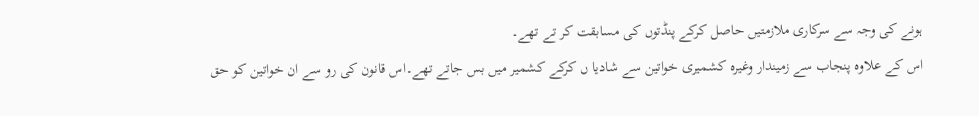ہونے کی وجہ سے سرکاری ملازمتیں حاصل کرکے پنڈتوں کی مسابقت کر تے تھے۔
اس کے علاوہ پنجاب سے زمیندار وغیرہ کشمیری خواتین سے شادیا ں کرکے کشمیر میں بس جاتے تھے۔اس قانون کی رو سے ان خواتین کو حق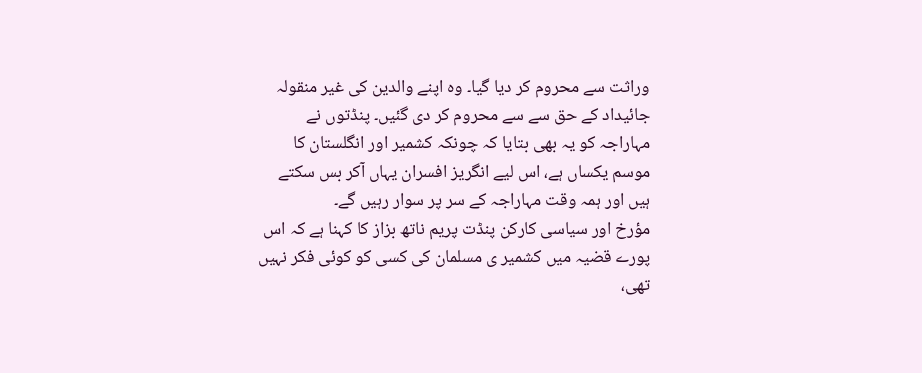وراثت سے محروم کر دیا گیا۔ وہ اپنے والدین کی غیر منقولہ جائیداد کے حق سے سے محروم کر دی گئیں۔ پنڈتوں نے مہاراجہ کو یہ بھی بتایا کہ چونکہ کشمیر اور انگلستان کا موسم یکساں ہے، اس لیے انگریز افسران یہاں آکر بس سکتے ہیں اور ہمہ وقت مہاراجہ کے سر پر سوار رہیں گے۔
مؤرخ اور سیاسی کارکن پنڈت پریم ناتھ بزاز کا کہنا ہے کہ اس پورے قضیہ میں کشمیر ی مسلمان کی کسی کو کوئی فکر نہیں تھی،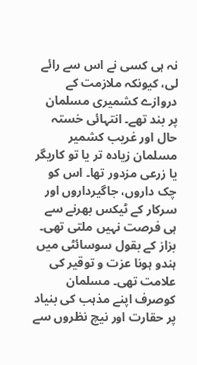نہ ہی کسی نے اس سے رائے لی، کیونکہ ملازمت کے دروازے کشمیری مسلمان پر بند تھے۔ انتہائی خستہ حال اور غریب کشمیر مسلمان زیادہ تر یا تو کاریگر یا زرعی مزدور تھا۔ اس کو چک داروں، جاگیرداروں اور سرکار کے ٹیکس بھرنے سے ہی فرصت نہیں ملتی تھی۔ بزاز کے بقول سوسائٹی میں ہندو ہونا عزت و توقیر کی علامت تھی۔ مسلمان کوصرف اپنے مذہب کی بنیاد پر حقارت اور نیچ نظروں سے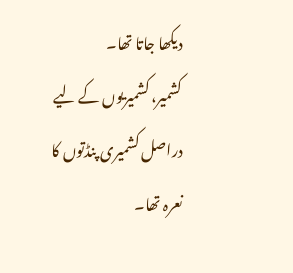دیکھا جاتا تھا۔
کشمیر، کشمیریوں کے لیے دراصل کشمیری پنڈتوں کا نعرہ تھا۔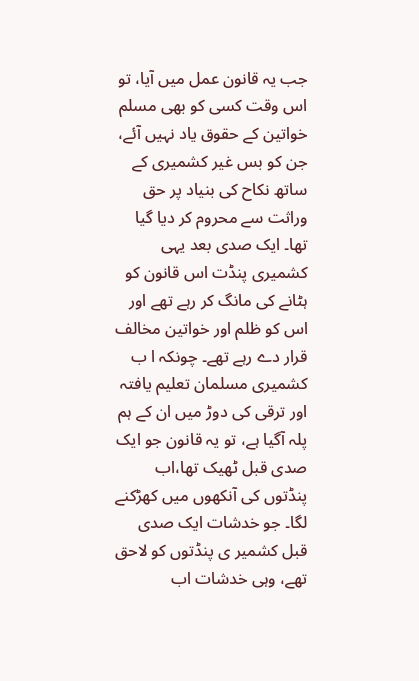جب یہ قانون عمل میں آیا، تو اس وقت کسی کو بھی مسلم خواتین کے حقوق یاد نہیں آئے، جن کو بس غیر کشمیری کے ساتھ نکاح کی بنیاد پر حق وراثت سے محروم کر دیا گیا تھا۔ ایک صدی بعد یہی کشمیری پنڈت اس قانون کو ہٹانے کی مانگ کر رہے تھے اور اس کو ظلم اور خواتین مخالف قرار دے رہے تھے۔ چونکہ ا ب کشمیری مسلمان تعلیم یافتہ اور ترقی کی دوڑ میں ان کے ہم پلہ آگیا ہے، تو یہ قانون جو ایک صدی قبل ٹھیک تھا،اب پنڈتوں کی آنکھوں میں کھڑکنے لگا۔ جو خدشات ایک صدی قبل کشمیر ی پنڈتوں کو لاحق تھے، وہی خدشات اب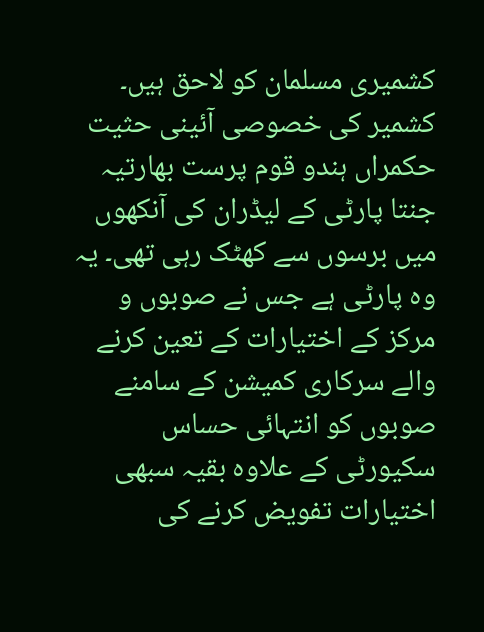کشمیری مسلمان کو لاحق ہیں۔
کشمیر کی خصوصی آئینی حثیت حکمراں ہندو قوم پرست بھارتیہ جنتا پارٹی کے لیڈران کی آنکھوں میں برسوں سے کھٹک رہی تھی۔ یہ وہ پارٹی ہے جس نے صوبوں و مرکز کے اختیارات کے تعین کرنے والے سرکاری کمیشن کے سامنے صوبوں کو انتہائی حساس سکیورٹی کے علاوہ بقیہ سبھی اختیارات تفویض کرنے کی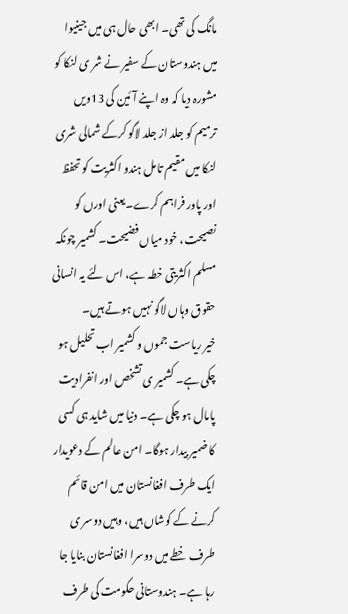مانگ کی تھی۔ ابھی حال ہی میں جینیوا میں ہندوستان کے سفیر نے شر ی لنکا کو مشورہ دیا کہ وہ اپنے آئین کی 13ویں ترمیم کو جلد از جلد لاگو کرکے شمالی شری لنکا میں مقیم تامل ہندو اکثریت کو تحفظ اور پاور فراہم کرے۔یعنی اورں کو نصیحت، خود میاں فضیحت۔ کشمیر چونکہ مسلم اکثریتی خطہ ہے، اس لئے یہ انسانی حقوق وہاں لاگو نہیں ہوتے ہیں۔
خیر ریاست جموں و کشمیر اب تحلیل ہو چکی ہے۔ کشمیر ی تشخص اور انفرادیت پامال ہو چکی ہے۔ دنیا میں شاید ہی کسی کا ضمیر بیدار ہوگا۔ امن عالم کے دعویدار ایک طرف افغانستان میں امن قائم کرنے کے کوشاں ہیں، وہیں دوسر ی طرف خطے میں دوسرا افغانستان بنایا جا رہا ہے۔ ہندوستانی حکومت کی طرف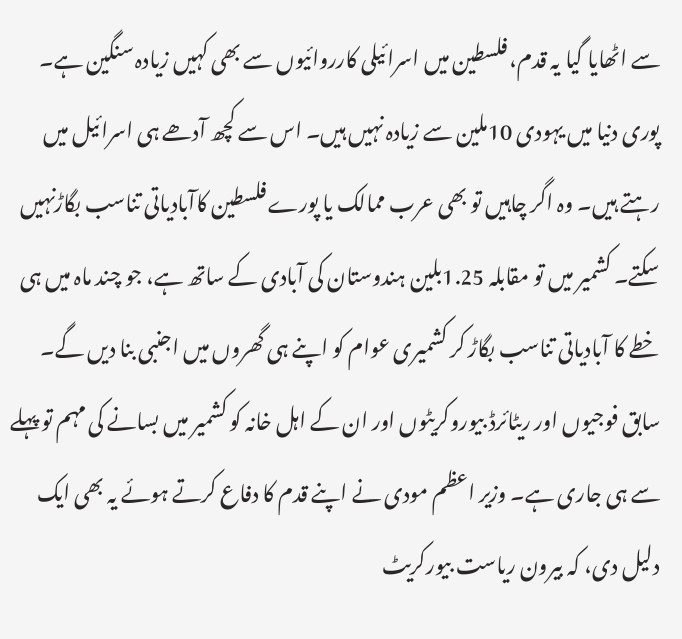سے اٹھایا گیا یہ قدم، فلسطین میں اسرائیلی کارروائیوں سے بھی کہیں زیادہ سنگین ہے۔ پوری دنیا میں یہودی 10ملین سے زیادہ نہیں ہیں۔ اس سے کچھ آدھے ہی اسرائیل میں رہتے ہیں۔ وہ اگر چاہیں تو بھی عرب ممالک یا پورے فلسطین کاآبادیاتی تناسب بگاڑنہیں سکتے۔ کشمیر میں تو مقابلہ 1.25بلین ہندوستان کی آبادی کے ساتھ ہے، جو چند ماہ میں ہی خطے کا آبادیاتی تناسب بگاڑ کر کشمیری عوام کو اپنے ہی گھروں میں اجنبی بنا دیں گے۔
سابق فوجیوں اور ریٹائرڈ بیوروکریٹوں اور ان کے اہل خانہ کو کشمیر میں بسانے کی مہم تو پہلے سے ہی جاری ہے۔ وزیر اعظم مودی نے اپنے قدم کا دفاع کرتے ہوئے یہ بھی ایک دلیل دی، کہ بیرون ریاست بیورکریٹ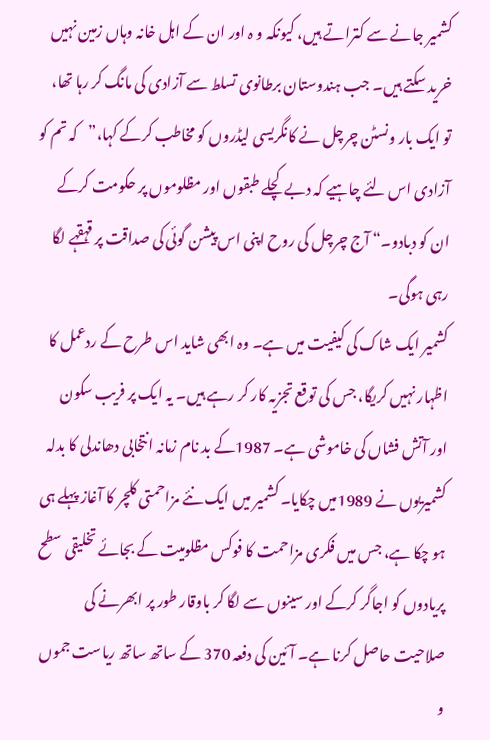کشمیر جانے سے کتراتے ہیں، کیونکہ و ہ اور ان کے اہل خانہ وہاں زمین نہیں خرید سکتے ہیں۔ جب ہندوستان برطانوی تسلط سے آزادی کی مانگ کر رہا تھا، تو ایک بار ونسٹن چرچل نے کانگریسی لیڈروں کو مخاطب کرکے کہا،”کہ تم کو آزادی اس لئے چاہیے کہ دبے کچلے طبقوں اور مظلوموں پر حکومت کرکے ان کو دبادو۔“ آج چرچل کی روح اپنی اس پیشن گوئی کی صداقت پر قہقہے لگا رہی ہوگی۔
کشمیر ایک شاک کی کیفیت میں ہے۔ وہ ابھی شاید اس طرح کے ردعمل کا اظہار نہیں کریگا، جس کی توقع تجزیہ کار کر رہے ہیں۔ یہ ایک پر فریب سکون اور آتش فشاں کی خاموشی ہے۔ 1987کے بد نام زمانہ انتخابی دھاندلی کا بدلہ کشمیریوں نے 1989میں چکایا۔ کشمیر میں ایک نئے مزاحمتی کلچر کا آغاز پہلے ہی ہو چکا ہے، جس میں فکری مزاحمت کا فوکس مظلومیت کے بجائے تخلیقی سطح پریادوں کو اجاگر کرکے اور سینوں سے لگا کر باوقار طور پر ابھرنے کی صلاحیت حاصل کرنا ہے۔ آئین کی دفعہ 370 کے ساتھ ساتھ ریاست جموں و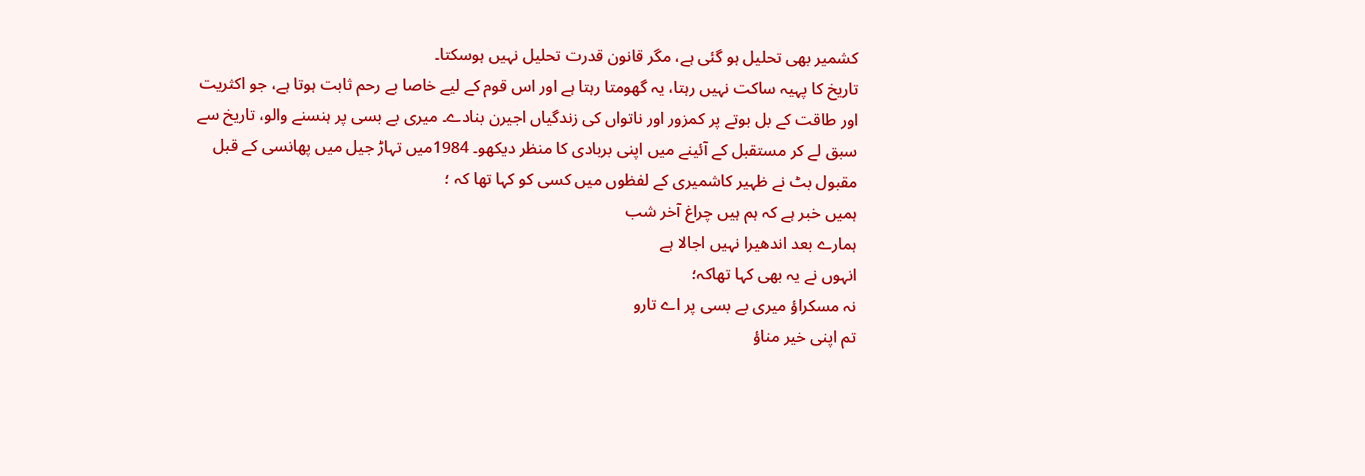کشمیر بھی تحلیل ہو گئی ہے، مگر قانون قدرت تحلیل نہیں ہوسکتا۔
تاریخ کا پہیہ ساکت نہیں رہتا، یہ گھومتا رہتا ہے اور اس قوم کے لیے خاصا بے رحم ثابت ہوتا ہے، جو اکثریت اور طاقت کے بل بوتے پر کمزور اور ناتواں کی زندگیاں اجیرن بنادے۔ میری بے بسی پر ہنسنے والو، تاریخ سے سبق لے کر مستقبل کے آئینے میں اپنی بربادی کا منظر دیکھو۔ 1984میں تہاڑ جیل میں پھانسی کے قبل مقبول بٹ نے ظہیر کاشمیری کے لفظوں میں کسی کو کہا تھا کہ ؛
ہمیں خبر ہے کہ ہم ہیں چراغ آخر شب
ہمارے بعد اندھیرا نہیں اجالا ہے
انہوں نے یہ بھی کہا تھاکہ؛
نہ مسکراؤ میری بے بسی پر اے تارو
تم اپنی خیر مناؤ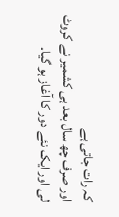کہ رات جاتی ہے
اور صرف چھ سال بعد ہی کشمیر نے کروٹ لی اور ایک نئے دور کا آغاز ہو گیا۔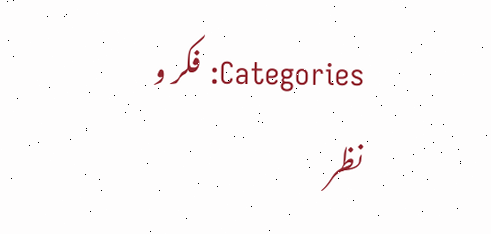Categories: فکر و نظر